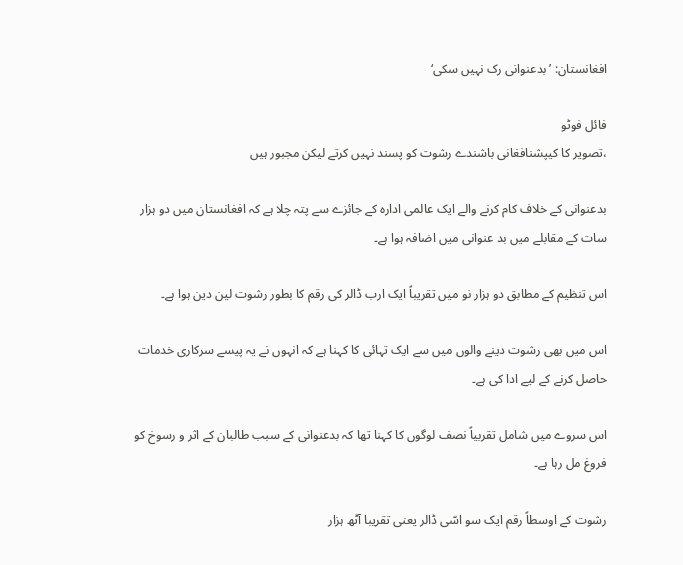افغانستان: ’بدعنوانی رک نہیں سکی‘

فائل فوٹو
،تصویر کا کیپشنافغانی باشندے رشوت کو پسند نہیں کرتے لیکن مجبور ہیں

بدعنوانی کے خلاف کام کرنے والے ایک عالمی ادارہ کے جائزے سے پتہ چلا ہے کہ افغانستان میں دو ہزار سات کے مقابلے میں بد عنوانی میں اضافہ ہوا ہے۔

اس تنظیم کے مطابق دو ہزار نو میں تقریباً ایک ارب ڈالر کی رقم کا بطور رشوت لین دین ہوا ہے۔

اس میں بھی رشوت دینے والوں میں سے ایک تہائی کا کہنا ہے کہ انہوں نے یہ پیسے سرکاری خدمات حاصل کرنے کے لیے ادا کی ہے۔

اس سروے میں شامل تقربیاً نصف لوگوں کا کہنا تھا کہ بدعنوانی کے سبب طالبان کے اثر و رسوخ کو فروغ مل رہا ہے۔

رشوت کے اوسطاً رقم ایک سو اسّی ڈالر یعنی تقریبا آٹھ ہزار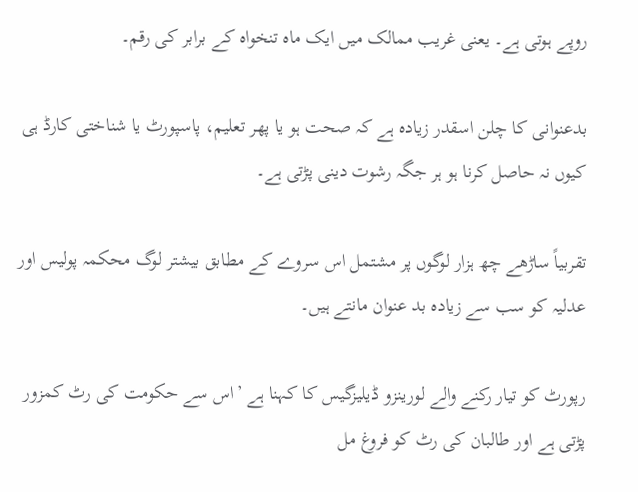روپے ہوتی ہے۔ یعنی غریب ممالک میں ایک ماہ تنخواہ کے برابر کی رقم۔

بدعنوانی کا چلن اسقدر زیادہ ہے کہ صحت ہو یا پھر تعلیم، پاسپورٹ یا شناختی کارڈ ہی کیوں نہ حاصل کرنا ہو ہر جگہ رشوت دینی پڑتی ہے۔

تقربیاً ساڑھے چھ ہزار لوگوں پر مشتمل اس سروے کے مطابق بیشتر لوگ محکمہ پولیس اور عدلیہ کو سب سے زیادہ بد عنوان مانتے ہیں۔

رپورٹ کو تیار رکنے والے لورینزو ڈیلیزگیس کا کہنا ہے ’اس سے حکومت کی رٹ کمزور پڑتی ہے اور طالبان کی رٹ کو فروغ مل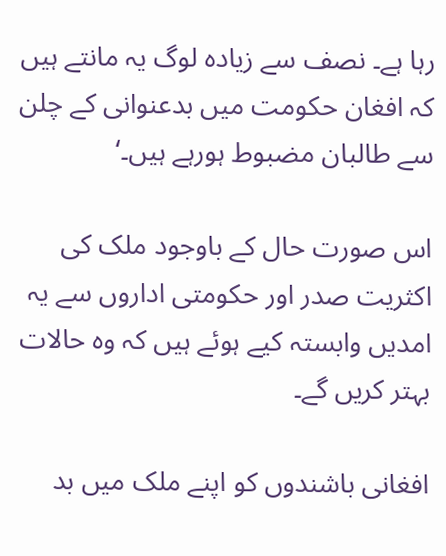رہا ہے۔ نصف سے زیادہ لوگ یہ مانتے ہیں کہ افغان حکومت میں بدعنوانی کے چلن سے طالبان مضبوط ہورہے ہیں۔‘

اس صورت حال کے باوجود ملک کی اکثریت صدر اور حکومتی اداروں سے یہ امدیں وابستہ کیے ہوئے ہیں کہ وہ حالات بہتر کریں گے۔

افغانی باشندوں کو اپنے ملک میں بد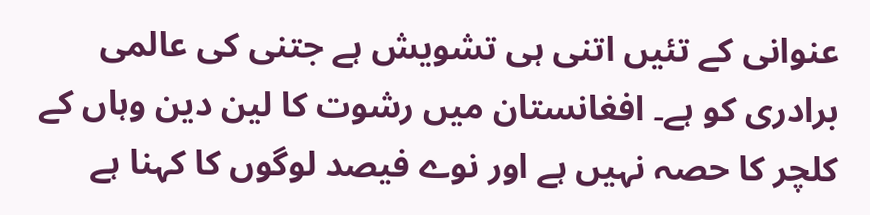عنوانی کے تئیں اتنی ہی تشویش ہے جتنی کی عالمی برادری کو ہے۔ افغانستان میں رشوت کا لین دین وہاں کے کلچر کا حصہ نہیں ہے اور نوے فیصد لوگوں کا کہنا ہے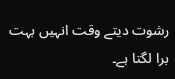رشوت دیتے وقت انہیں بہت برا لگتا ہے۔